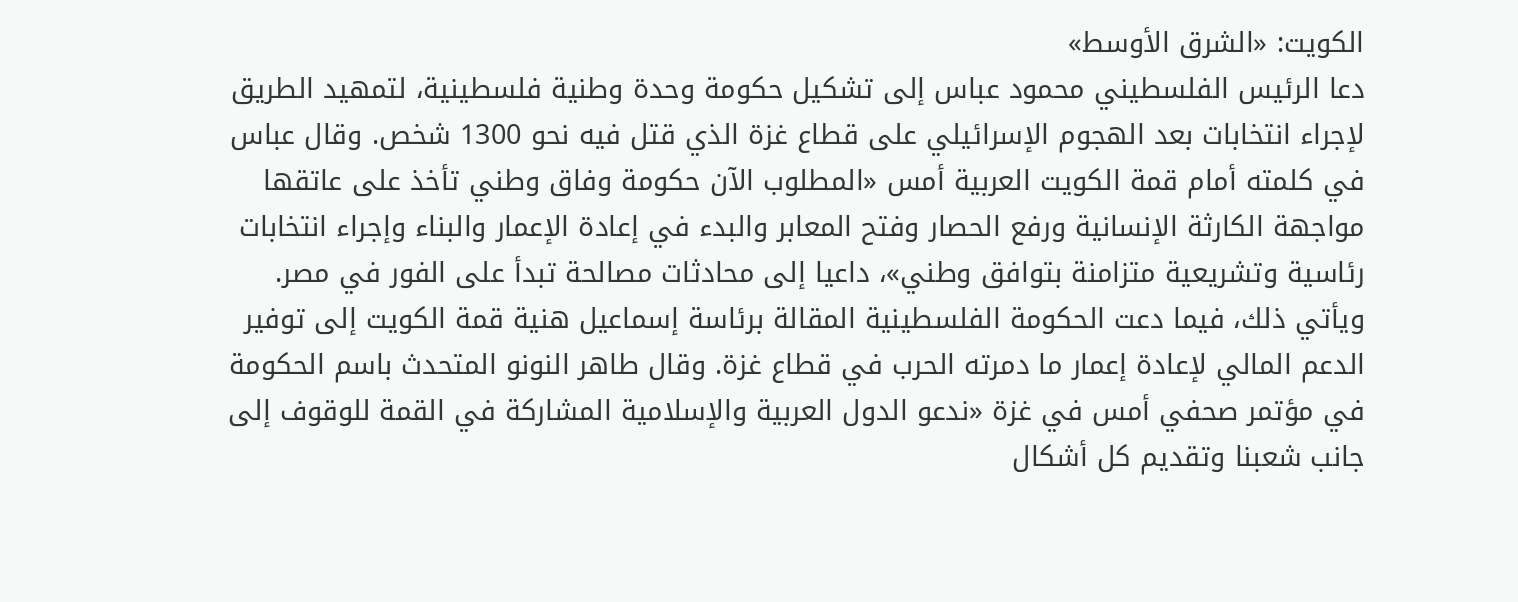الكويت: «الشرق الأوسط»
دعا الرئيس الفلسطيني محمود عباس إلى تشكيل حكومة وحدة وطنية فلسطينية، لتمهيد الطريق لإجراء انتخابات بعد الهجوم الإسرائيلي على قطاع غزة الذي قتل فيه نحو 1300 شخص. وقال عباس في كلمته أمام قمة الكويت العربية أمس «المطلوب الآن حكومة وفاق وطني تأخذ على عاتقها مواجهة الكارثة الإنسانية ورفع الحصار وفتح المعابر والبدء في إعادة الإعمار والبناء وإجراء انتخابات رئاسية وتشريعية متزامنة بتوافق وطني»، داعيا إلى محادثات مصالحة تبدأ على الفور في مصر.
ويأتي ذلك، فيما دعت الحكومة الفلسطينية المقالة برئاسة إسماعيل هنية قمة الكويت إلى توفير الدعم المالي لإعادة إعمار ما دمرته الحرب في قطاع غزة. وقال طاهر النونو المتحدث باسم الحكومة في مؤتمر صحفي أمس في غزة «ندعو الدول العربية والإسلامية المشاركة في القمة للوقوف إلى جانب شعبنا وتقديم كل أشكال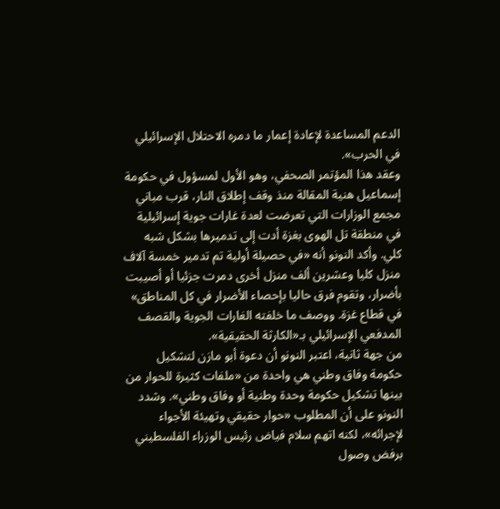الدعم المساعدة لإعادة إعمار ما دمره الاحتلال الإسرائيلي في الحرب».
وعقد هذا المؤتمر الصحفي، وهو الأول لمسؤول في حكومة إسماعيل هنية المقالة منذ وقف إطلاق النار، قرب مباني مجمع الوزارات التي تعرضت لعدة غارات جوية إسرائيلية في منطقة تل الهوى بغزة أدت إلى تدميرها بشكل شبه كلي. وأكد النونو أنه «في حصيلة أولية تم تدمير خمسة آلاف منزل كليا وعشرين ألف منزل أخرى دمرت جزئيا أو أصيبت بأضرار، وتقوم فرق حاليا بإحصاء الأضرار في كل المناطق» في قطاع غزة. ووصف ما خلفته الغارات الجوية والقصف المدفعي الإسرائيلي بـ«الكارثة الحقيقية».
من جهة ثانية، اعتبر النونو أن دعوة أبو مازن لتشكيل حكومة وفاق وطني هي واحدة من «ملفات كثيرة للحوار من بينها تشكيل حكومة وحدة وطنية أو وفاق وطني». وشدد النونو على أن المطلوب «حوار حقيقي وتهيئة الأجواء لإجرائه»، لكنه اتهم سلام فياض رئيس الوزراء الفلسطيني برفض وصول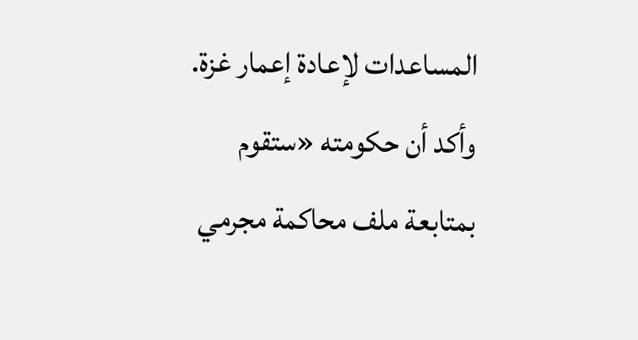المساعدات لإعادة إعمار غزة. وأكد أن حكومته «ستقوم بمتابعة ملف محاكمة مجرمي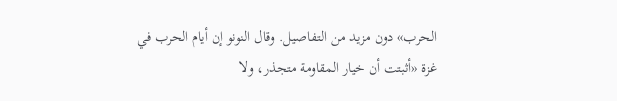الحرب» دون مزيد من التفاصيل. وقال النونو إن أيام الحرب في غزة «أثبتت أن خيار المقاومة متجذر، ولا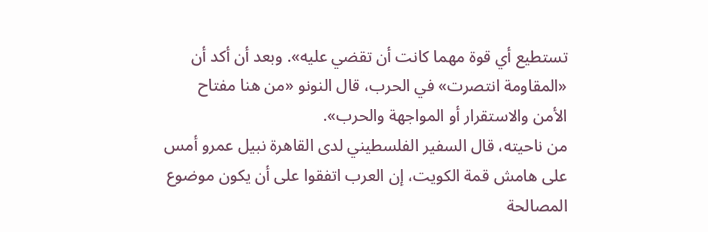تستطيع أي قوة مهما كانت أن تقضي عليه». وبعد أن أكد أن «المقاومة انتصرت» في الحرب، قال النونو «من هنا مفتاح الأمن والاستقرار أو المواجهة والحرب».
من ناحيته، قال السفير الفلسطيني لدى القاهرة نبيل عمرو أمس على هامش قمة الكويت، إن العرب اتفقوا على أن يكون موضوع المصالحة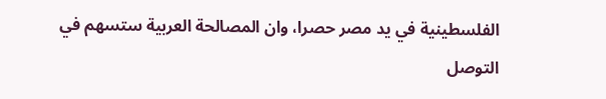الفلسطينية في يد مصر حصرا، وان المصالحة العربية ستسهم في التوصل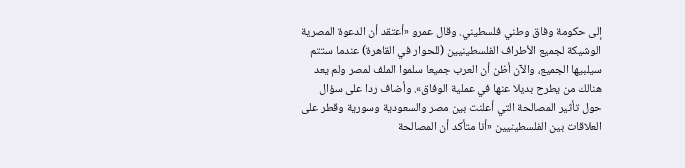إلى حكومة وفاق وطني فلسطيني. وقال عمرو «أعتقد أن الدعوة المصرية الوشيكة لجميع الأطراف الفلسطينيين (للحوار في القاهرة) عندما ستتم سيلبيها الجميع، والآن أظن أن العرب جميعا سلموا الملف لمصر ولم يعد هنالك من يطرح بديلا عنها في عملية الوفاق». وأضاف ردا على سؤال حول تأثير المصالحة التي أعلنت بين مصر والسعودية وسورية وقطر على العلاقات بين الفلسطينيين «أنا متأكد أن المصالحة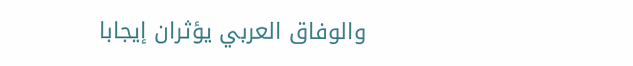والوفاق العربي يؤثران إيجابا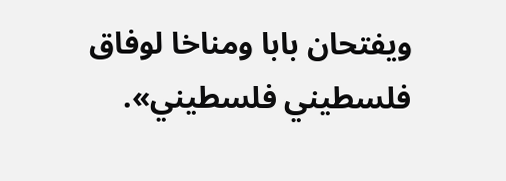ويفتحان بابا ومناخا لوفاق فلسطيني فلسطيني».